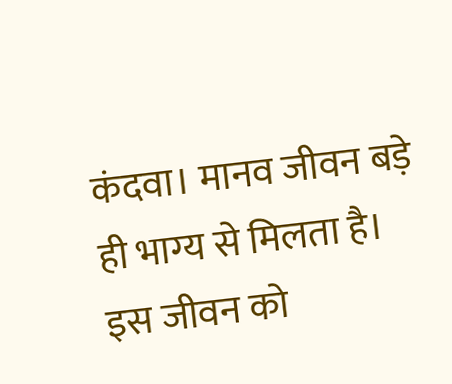कंदवा। मानव जीवन बड़े ही भाग्य से मिलता है। इस जीवन को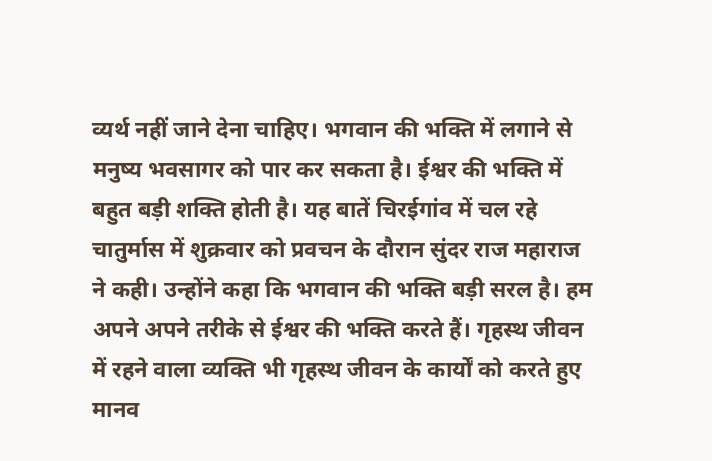व्यर्थ नहीं जाने देना चाहिए। भगवान की भक्ति में लगाने से मनुष्य भवसागर को पार कर सकता है। ईश्वर की भक्ति में बहुत बड़ी शक्ति होती है। यह बातें चिरईगांव में चल रहे चातुर्मास में शुक्रवार को प्रवचन के दौरान सुंदर राज महाराज ने कही। उन्होंने कहा कि भगवान की भक्ति बड़ी सरल है। हम अपने अपने तरीके से ईश्वर की भक्ति करते हैं। गृहस्थ जीवन में रहने वाला व्यक्ति भी गृहस्थ जीवन के कार्यों को करते हुए मानव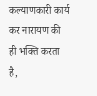कल्याणकारी कार्य कर नारायण की ही भक्ति करता है,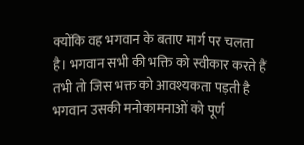क्योंकि वह भगवान के बताए मार्ग पर चलता है। भगवान सभी की भक्ति को स्वीकार करते हैं तभी तो जिस भक्त को आवश्यकता पड़ती है भगवान उसकी मनोकामनाओं को पूर्ण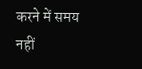करने में समय नहीं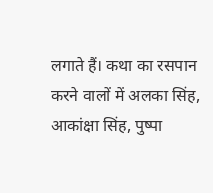लगाते हैं। कथा का रसपान करने वालों में अलका सिंह, आकांक्षा सिंह, पुष्पा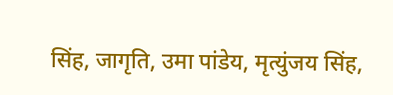सिंह, जागृति, उमा पांडेय, मृत्युंजय सिंह,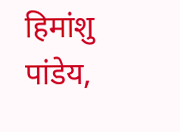हिमांशु पांडेय,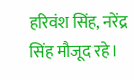हरिवंश सिंह, नरेंद्र सिंह मौजूद रहे।